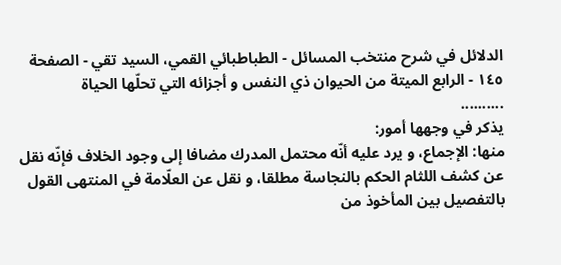الدلائل في شرح منتخب المسائل - الطباطبائي القمي، السید تقي - الصفحة ١٤٥ - الرابع الميتة من الحيوان ذي النفس و أجزائه التي تحلّها الحياة
..........
يذكر في وجهها أمور:
منها: الإجماع، و يرد عليه أنّه محتمل المدرك مضافا إلى وجود الخلاف فإنّه نقل عن كشف اللثام الحكم بالنجاسة مطلقا، و نقل عن العلّامة في المنتهى القول بالتفصيل بين المأخوذ من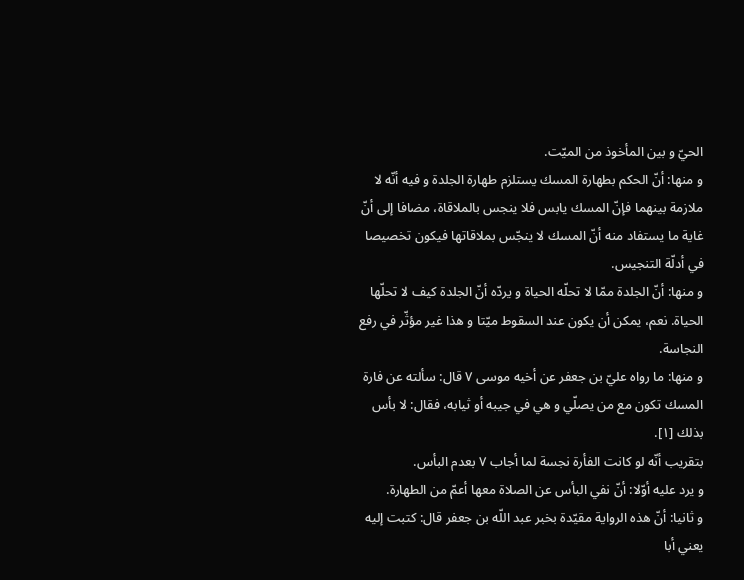الحيّ و بين المأخوذ من الميّت.
و منها: أنّ الحكم بطهارة المسك يستلزم طهارة الجلدة و فيه أنّه لا ملازمة بينهما فإنّ المسك يابس فلا ينجس بالملاقاة، مضافا إلى أنّ غاية ما يستفاد منه أنّ المسك لا ينجّس بملاقاتها فيكون تخصيصا في أدلّة التنجيس.
و منها: أنّ الجلدة ممّا لا تحلّه الحياة و يردّه أنّ الجلدة كيف لا تحلّها الحياة. نعم، يمكن أن يكون عند السقوط ميّتا و هذا غير مؤثّر في رفع النجاسة.
و منها: ما رواه عليّ بن جعفر عن أخيه موسى ٧ قال: سألته عن فارة المسك تكون مع من يصلّي و هي في جيبه أو ثيابه، فقال: لا بأس بذلك [١].
بتقريب أنّه لو كانت الفأرة نجسة لما أجاب ٧ بعدم البأس.
و يرد عليه أوّلا: أنّ نفي البأس عن الصلاة معها أعمّ من الطهارة.
و ثانيا: أنّ هذه الرواية مقيّدة بخبر عبد اللّه بن جعفر قال: كتبت إليه يعني أبا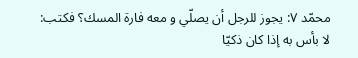محمّد ٧: يجوز للرجل أن يصلّي و معه فارة المسك؟ فكتب: لا بأس به إذا كان ذكيّا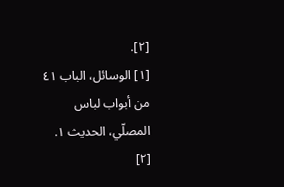[٢].
[١] الوسائل، الباب ٤١ من أبواب لباس المصلّي، الحديث ١.
[٢]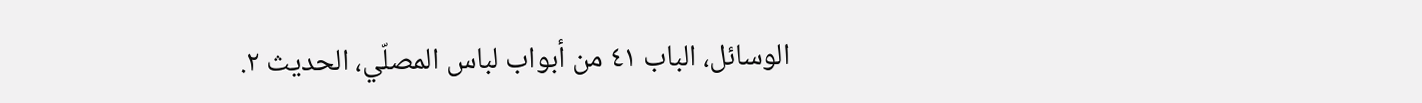الوسائل، الباب ٤١ من أبواب لباس المصلّي، الحديث ٢.